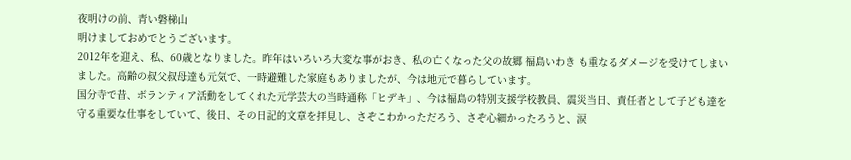夜明けの前、青い磐梯山
明けましておめでとうございます。
2012年を迎え、私、60歳となりました。昨年はいろいろ大変な事がおき、私の亡くなった父の故郷 福島いわき も重なるダメージを受けてしまいました。高齢の叔父叔母達も元気で、一時避難した家庭もありましたが、今は地元で暮らしています。
国分寺で昔、ボランティア活動をしてくれた元学芸大の当時通称「ヒデキ」、今は福島の特別支援学校教員、震災当日、責任者として子ども達を守る重要な仕事をしていて、後日、その日記的文章を拝見し、さぞこわかっただろう、さぞ心細かったろうと、涙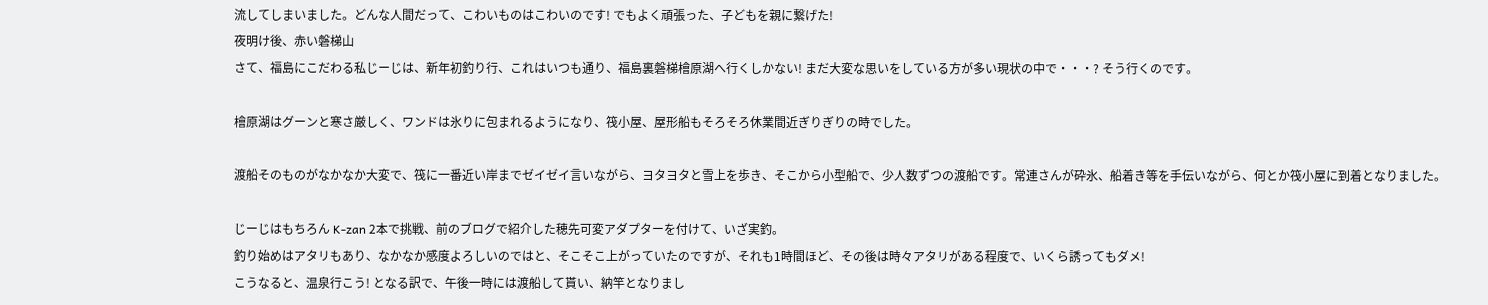流してしまいました。どんな人間だって、こわいものはこわいのです! でもよく頑張った、子どもを親に繋げた!
夜明け後、赤い磐梯山
さて、福島にこだわる私じーじは、新年初釣り行、これはいつも通り、福島裏磐梯檜原湖へ行くしかない! まだ大変な思いをしている方が多い現状の中で・・・? そう行くのです。

檜原湖はグーンと寒さ厳しく、ワンドは氷りに包まれるようになり、筏小屋、屋形船もそろそろ休業間近ぎりぎりの時でした。

渡船そのものがなかなか大変で、筏に一番近い岸までゼイゼイ言いながら、ヨタヨタと雪上を歩き、そこから小型船で、少人数ずつの渡船です。常連さんが砕氷、船着き等を手伝いながら、何とか筏小屋に到着となりました。

じーじはもちろん K-zan 2本で挑戦、前のブログで紹介した穂先可変アダプターを付けて、いざ実釣。
釣り始めはアタリもあり、なかなか感度よろしいのではと、そこそこ上がっていたのですが、それも1時間ほど、その後は時々アタリがある程度で、いくら誘ってもダメ!
こうなると、温泉行こう! となる訳で、午後一時には渡船して貰い、納竿となりまし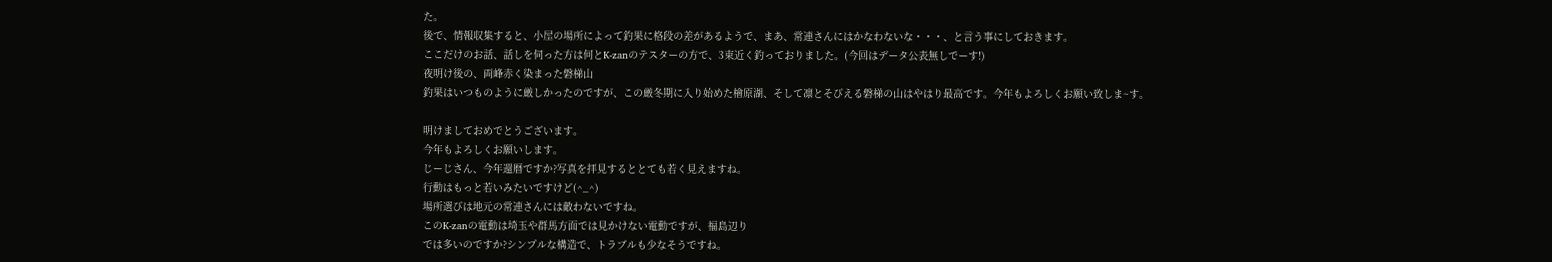た。
後で、情報収集すると、小屋の場所によって釣果に格段の差があるようで、まあ、常連さんにはかなわないな・・・、と言う事にしておきます。
ここだけのお話、話しを伺った方は何とK-zanのテスターの方で、3束近く釣っておりました。(今回はデータ公表無しでーす!)
夜明け後の、両峰赤く染まった磐梯山
釣果はいつものように厳しかったのですが、この厳冬期に入り始めた檜原湖、そして凛とそびえる磐梯の山はやはり最高です。今年もよろしくお願い致しま~す。

明けましておめでとうございます。
今年もよろしくお願いします。
じーじさん、今年還暦ですか?写真を拝見するととても若く見えますね。
行動はもっと若いみたいですけど(^_^)
場所選びは地元の常連さんには敵わないですね。
このK-zanの電動は埼玉や群馬方面では見かけない電動ですが、福島辺り
では多いのですか?シンプルな構造で、トラブルも少なそうですね。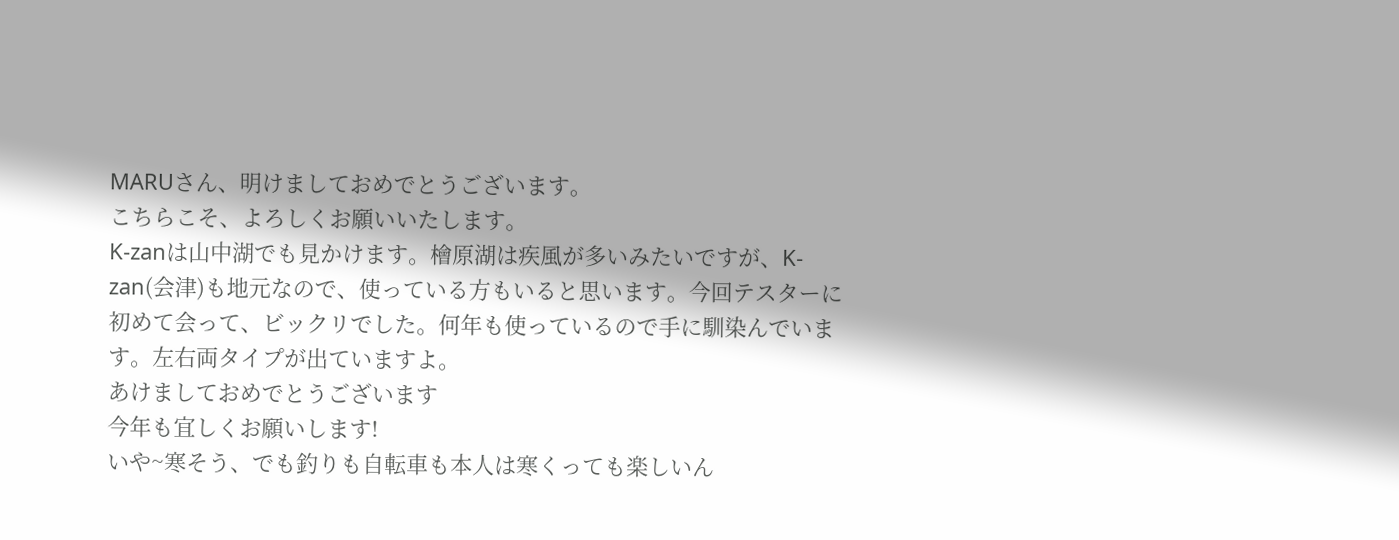MARUさん、明けましておめでとうございます。
こちらこそ、よろしくお願いいたします。
K-zanは山中湖でも見かけます。檜原湖は疾風が多いみたいですが、K-zan(会津)も地元なので、使っている方もいると思います。今回テスターに初めて会って、ビックリでした。何年も使っているので手に馴染んでいます。左右両タイプが出ていますよ。
あけましておめでとうございます
今年も宜しくお願いします!
いや~寒そう、でも釣りも自転車も本人は寒くっても楽しいん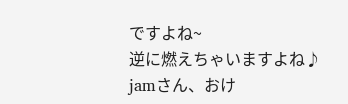ですよね~
逆に燃えちゃいますよね♪
jamさん、おけ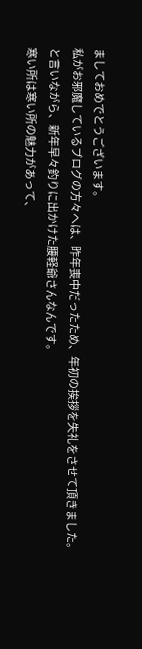ましておめでとうございます。
私がお邪魔しているブログの方々へは、昨年喪中だったため、年初の挨拶を失礼をさせて頂きました。
と言いながら、新年早々釣りに出かけた腰軽爺さんなんです。
寒い所は寒い所の魅力があって、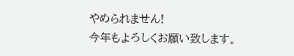やめられません!
今年もよろしくお願い致します。